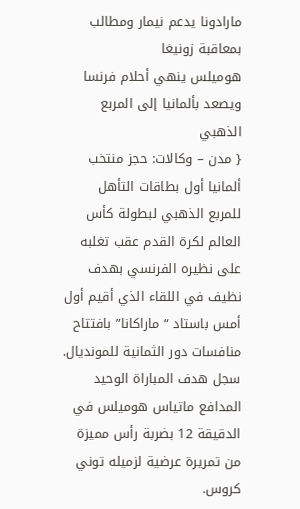مارادونا يدعم نيمار ومطالب بمعاقبة زونيغا
هوميلس ينهي أحلام فرنسا ويصعد بألمانيا إلى المربع الذهبي
{ مدن – وكالات: حجز منتخب ألمانيا أول بطاقات التأهل للمربع الذهبي لبطولة كأس العالم لكرة القدم عقب تغلبه على نظيره الفرنسي بهدف نظيف في اللقاء الذي أقيم أول أمس باستاد “ماراكانا” بافتتاح منافسات دور الثمانية للمونديال. سجل هدف المباراة الوحيد المدافع ماتياس هوميلس في الدقيقة 12 بضربة رأس مميزة من تمريرة عرضية لزميله توني كروس.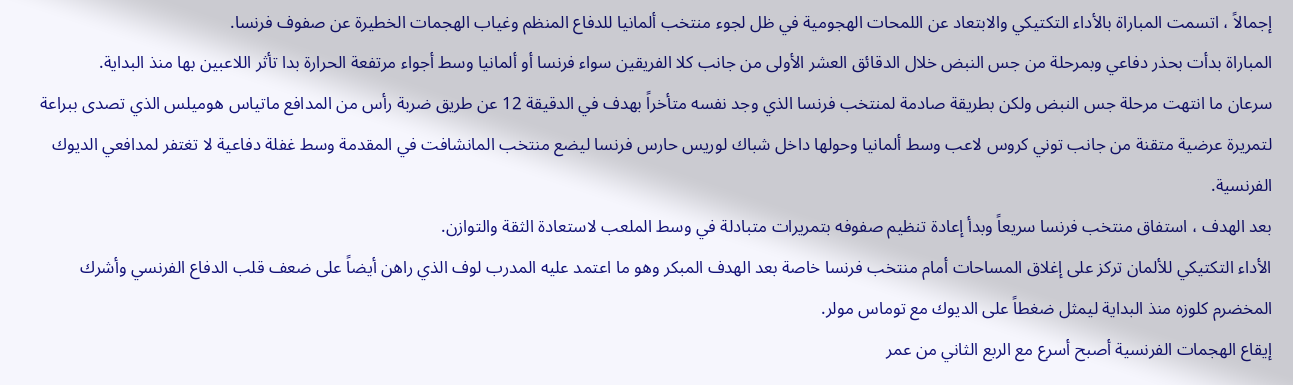إجمالاً ، اتسمت المباراة بالأداء التكتيكي والابتعاد عن اللمحات الهجومية في ظل لجوء منتخب ألمانيا للدفاع المنظم وغياب الهجمات الخطيرة عن صفوف فرنسا.
المباراة بدأت بحذر دفاعي وبمرحلة من جس النبض خلال الدقائق العشر الأولى من جانب كلا الفريقين سواء فرنسا أو ألمانيا وسط أجواء مرتفعة الحرارة بدا تأثر اللاعبين بها منذ البداية.
سرعان ما انتهت مرحلة جس النبض ولكن بطريقة صادمة لمنتخب فرنسا الذي وجد نفسه متأخراً بهدف في الدقيقة 12 عن طريق ضربة رأس من المدافع ماتياس هوميلس الذي تصدى ببراعة لتمريرة عرضية متقنة من جانب توني كروس لاعب وسط ألمانيا وحولها داخل شباك لوريس حارس فرنسا ليضع منتخب المانشافت في المقدمة وسط غفلة دفاعية لا تغتفر لمدافعي الديوك الفرنسية.
بعد الهدف ، استفاق منتخب فرنسا سريعاً وبدأ إعادة تنظيم صفوفه بتمريرات متبادلة في وسط الملعب لاستعادة الثقة والتوازن.
الأداء التكتيكي للألمان تركز على إغلاق المساحات أمام منتخب فرنسا خاصة بعد الهدف المبكر وهو ما اعتمد عليه المدرب لوف الذي راهن أيضاً على ضعف قلب الدفاع الفرنسي وأشرك المخضرم كلوزه منذ البداية ليمثل ضغطاً على الديوك مع توماس مولر.
إيقاع الهجمات الفرنسية أصبح أسرع مع الربع الثاني من عمر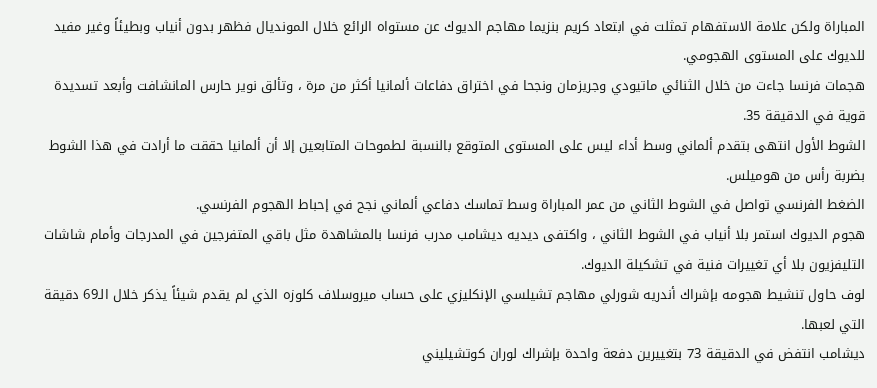المباراة ولكن علامة الاستفهام تمثلت في ابتعاد كريم بنزيما مهاجم الديوك عن مستواه الرائع خلال المونديال فظهر بدون أنياب وبطيئاً وغير مفيد للديوك على المستوى الهجومي.
هجمات فرنسا جاءت من خلال الثنائي ماتيودي وجريزمان ونجحا في اختراق دفاعات ألمانيا أكثر من مرة ، وتألق نوير حارس المانشافت وأبعد تسديدة قوية في الدقيقة 35.
الشوط الأول انتهى بتقدم ألماني وسط أداء ليس على المستوى المتوقع بالنسبة لطموحات المتابعين إلا أن ألمانيا حققت ما أرادت في هذا الشوط بضربة رأس من هوميلس.
الضغط الفرنسي تواصل في الشوط الثاني من عمر المباراة وسط تماسك دفاعي ألماني نجح في إحباط الهجوم الفرنسي.
هجوم الديوك استمر بلا أنياب في الشوط الثاني ، واكتفى ديديه ديشامب مدرب فرنسا بالمشاهدة مثل باقي المتفرجين في المدرجات وأمام شاشات التليفزيون بلا أي تغييرات فنية في تشكيلة الديوك.
لوف حاول تنشيط هجومه بإشراك أندريه شورلي مهاجم تشيلسي الإنكليزي على حساب ميروسلاف كلوزه الذي لم يقدم شيئاً يذكر خلال الـ69 دقيقة التي لعبها.
ديشامب انتفض في الدقيقة 73 بتغييرين دفعة واحدة بإشراك لوران كوتشيليني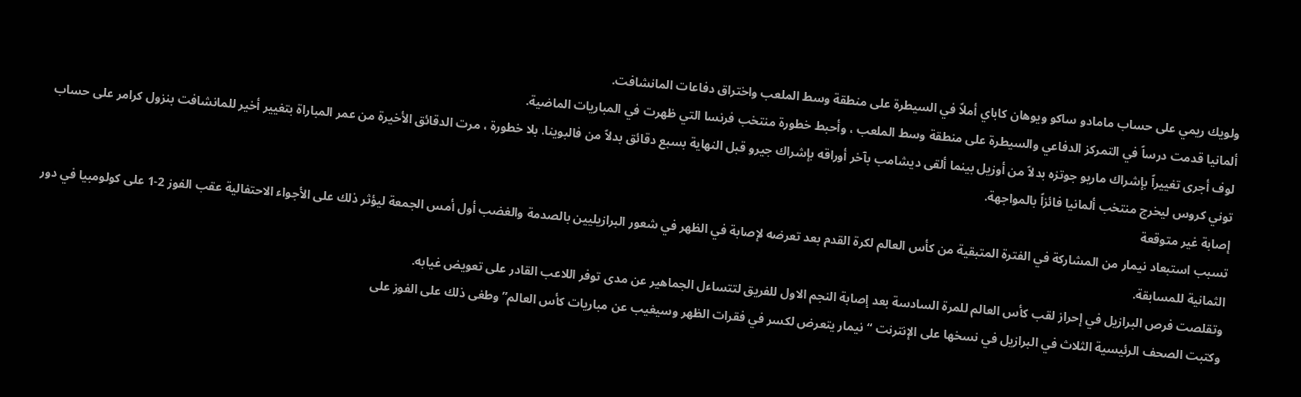ولويك ريمي على حساب مامادو ساكو ويوهان كاباي أملاً في السيطرة على منطقة وسط الملعب واختراق دفاعات المانشافت.
ألمانيا قدمت درساً في التمركز الدفاعي والسيطرة على منطقة وسط الملعب ، وأحبط خطورة منتخب فرنسا التي ظهرت في المباريات الماضية.
لوف أجرى تغييراً بإشراك ماريو جوتزه بدلاً من أوزيل بينما ألقى ديشامب بآخر أوراقه بإشراك جيرو قبل النهاية بسبع دقائق بدلاً من فالبوينا. بلا خطورة ، مرت الدقائق الأخيرة من عمر المباراة بتغيير أخير للمانشافت بنزول كرامر على حساب توني كروس ليخرج منتخب ألمانيا فائزاً بالمواجهة.
إصابة غير متوقعة
تسبب استبعاد نيمار من المشاركة في الفترة المتبقية من كأس العالم لكرة القدم بعد تعرضه لإصابة في الظهر في شعور البرازيليين بالصدمة والغضب أول أمس الجمعة ليؤثر ذلك على الأجواء الاحتفالية عقب الفوز 2-1 على كولومبيا في دور الثمانية للمسابقة.
وتقلصت فرص البرازيل في إحراز لقب كأس العالم للمرة السادسة بعد إصابة النجم الاول للفريق لتتساءل الجماهير عن مدى توفر اللاعب القادر على تعويض غيابه.
وكتبت الصحف الرئيسية الثلاث في البرازيل في نسخها على الإنترنت “نيمار يتعرض لكسر في فقرات الظهر وسيغيب عن مباريات كأس العالم” وطغى ذلك على الفوز على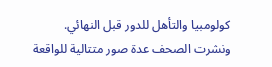كولومبيا والتأهل للدور قبل النهائي.
ونشرت الصحف عدة صور متتالية للواقعة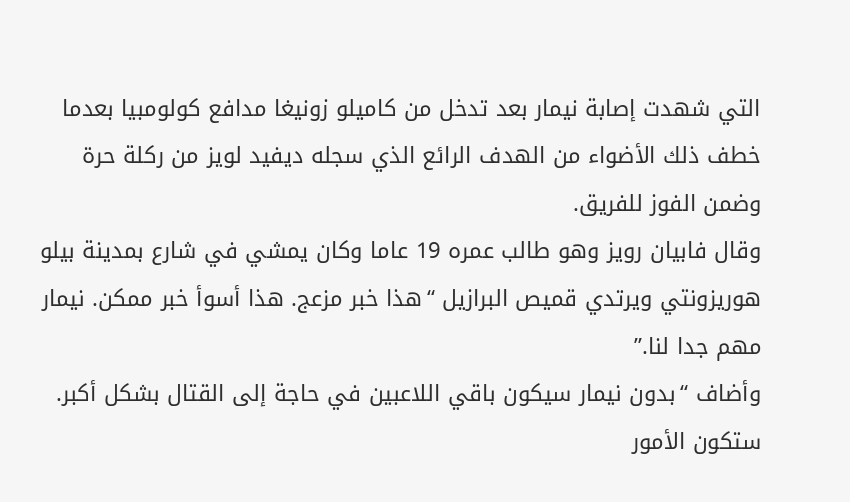التي شهدت إصابة نيمار بعد تدخل من كاميلو زونيغا مدافع كولومبيا بعدما خطف ذلك الأضواء من الهدف الرائع الذي سجله ديفيد لويز من ركلة حرة وضمن الفوز للفريق.
وقال فابيان رويز وهو طالب عمره 19 عاما وكان يمشي في شارع بمدينة بيلو هوريزونتي ويرتدي قميص البرازيل “هذا خبر مزعج. هذا أسوأ خبر ممكن. نيمار مهم جدا لنا.”
وأضاف “بدون نيمار سيكون باقي اللاعبين في حاجة إلى القتال بشكل أكبر. ستكون الأمور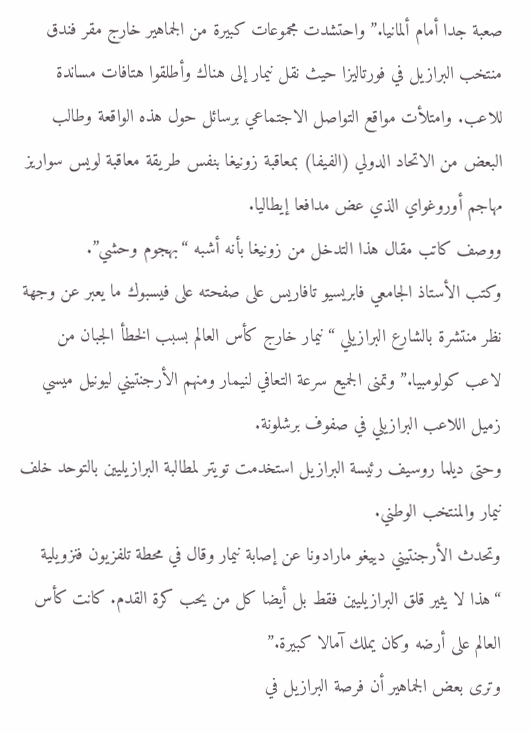صعبة جدا أمام ألمانيا.” واحتشدت مجموعات كبيرة من الجماهير خارج مقر فندق منتخب البرازيل في فورتاليزا حيث نقل نيمار إلى هناك وأطلقوا هتافات مساندة للاعب. وامتلأت مواقع التواصل الاجتماعي برسائل حول هذه الواقعة وطالب البعض من الاتحاد الدولي (الفيفا) بمعاقبة زونيغا بنفس طريقة معاقبة لويس سواريز مهاجم أوروغواي الذي عض مدافعا إيطاليا.
ووصف كاتب مقال هذا التدخل من زونيغا بأنه أشبه “بهجوم وحشي”.
وكتب الأستاذ الجامعي فابريسيو تافاريس على صفحته على فيسبوك ما يعبر عن وجهة نظر منتشرة بالشارع البرازيلي “نيمار خارج كأس العالم بسبب الخطأ الجبان من لاعب كولومبيا.” وتمنى الجميع سرعة التعافي لنيمار ومنهم الأرجنتيني ليونيل ميسي زميل اللاعب البرازيلي في صفوف برشلونة.
وحتى ديلما روسيف رئيسة البرازيل استخدمت تويتر لمطالبة البرازيليين بالتوحد خلف نيمار والمنتخب الوطني.
وتحدث الأرجنتيني دييغو مارادونا عن إصابة نيمار وقال في محطة تلفزيون فنزويلية “هذا لا يثير قلق البرازيليين فقط بل أيضا كل من يحب كرة القدم. كانت كأس العالم على أرضه وكان يملك آمالا كبيرة.”
وترى بعض الجماهير أن فرصة البرازيل في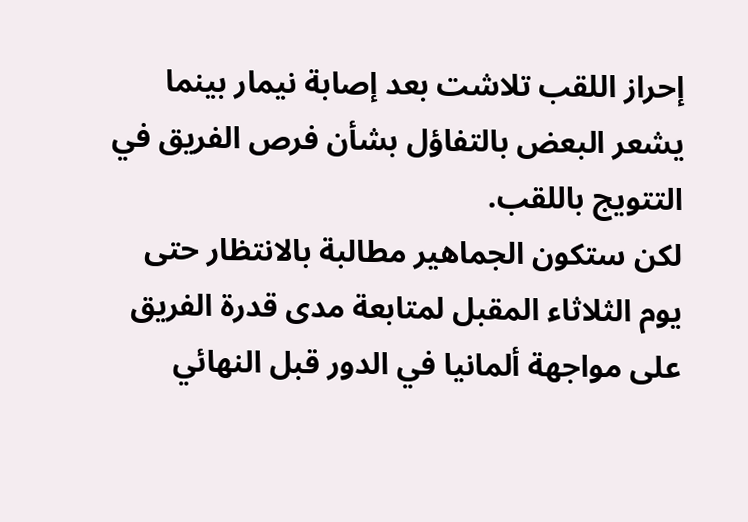إحراز اللقب تلاشت بعد إصابة نيمار بينما يشعر البعض بالتفاؤل بشأن فرص الفريق في التتويج باللقب.
لكن ستكون الجماهير مطالبة بالانتظار حتى يوم الثلاثاء المقبل لمتابعة مدى قدرة الفريق على مواجهة ألمانيا في الدور قبل النهائي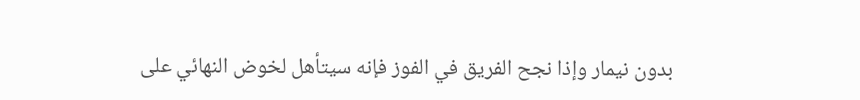بدون نيمار وإذا نجح الفريق في الفوز فإنه سيتأهل لخوض النهائي على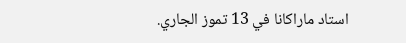استاد ماراكانا في 13 تموز الجاري.